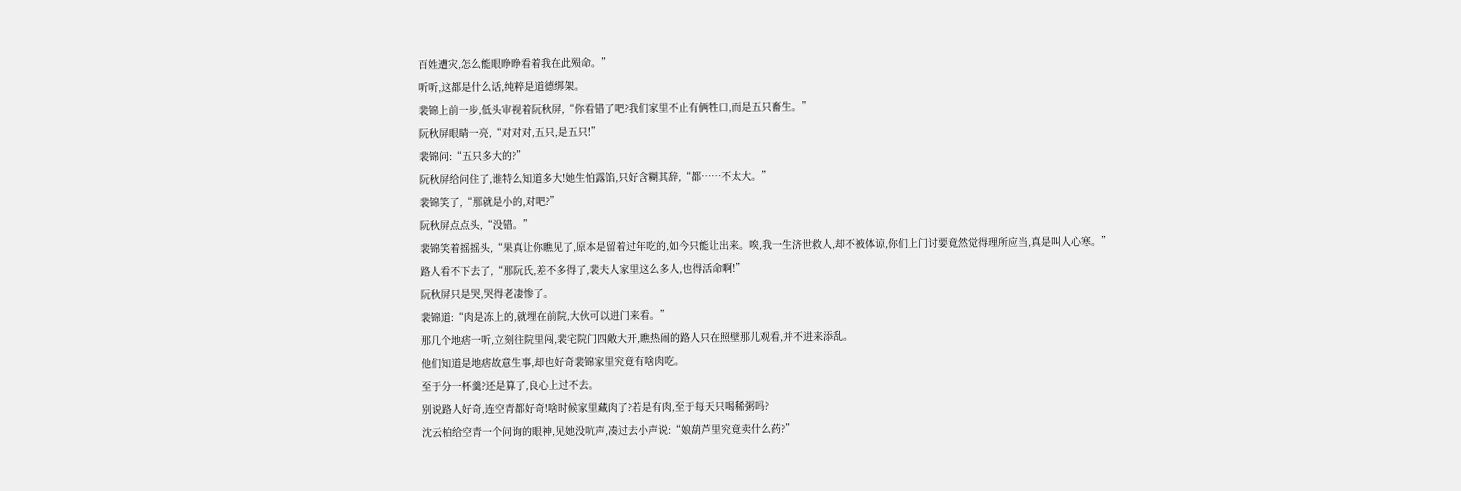百姓遭灾,怎么能眼睁睁看着我在此殒命。”
听听,这都是什么话,纯粹是道德绑架。
裴锦上前一步,低头审视着阮秋屏,“你看错了吧?我们家里不止有俩牲口,而是五只畜生。”
阮秋屏眼睛一亮,“对对对,五只,是五只!”
裴锦问:“五只多大的?”
阮秋屏给问住了,谁特么知道多大!她生怕露馅,只好含糊其辞,“都……不太大。”
裴锦笑了,“那就是小的,对吧?”
阮秋屏点点头,“没错。”
裴锦笑着摇摇头,“果真让你瞧见了,原本是留着过年吃的,如今只能让出来。唉,我一生济世救人,却不被体谅,你们上门讨要竟然觉得理所应当,真是叫人心寒。”
路人看不下去了,“那阮氏,差不多得了,裴夫人家里这么多人,也得活命啊!”
阮秋屏只是哭,哭得老凄惨了。
裴锦道:“肉是冻上的,就埋在前院,大伙可以进门来看。”
那几个地痞一听,立刻往院里闯,裴宅院门四敞大开,瞧热闹的路人只在照壁那儿观看,并不进来添乱。
他们知道是地痞故意生事,却也好奇裴锦家里究竟有啥肉吃。
至于分一杯羹?还是算了,良心上过不去。
别说路人好奇,连空青都好奇!啥时候家里藏肉了?若是有肉,至于每天只喝稀粥吗?
沈云柏给空青一个问询的眼神,见她没吭声,凑过去小声说:“娘葫芦里究竟卖什么药?”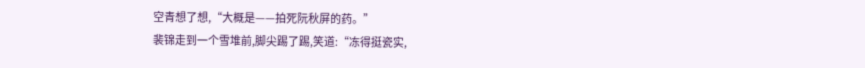空青想了想,“大概是——拍死阮秋屏的药。”
裴锦走到一个雪堆前,脚尖踢了踢,笑道:“冻得挺瓷实,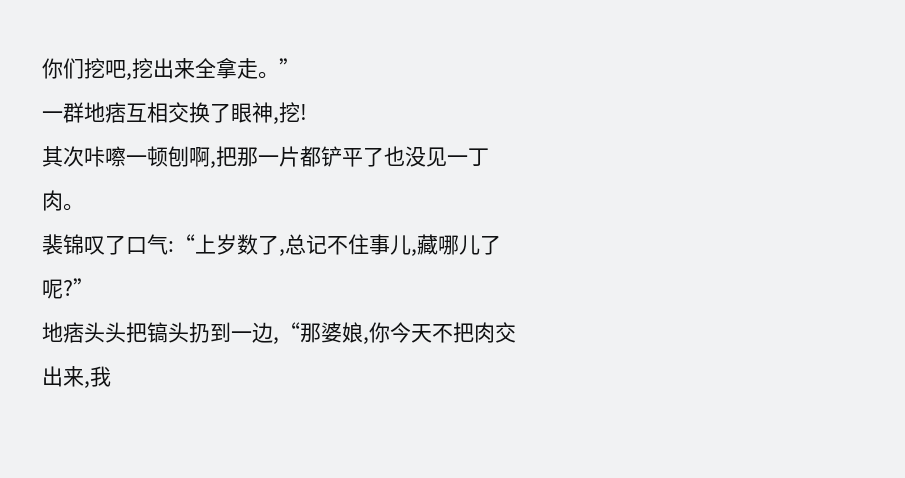你们挖吧,挖出来全拿走。”
一群地痞互相交换了眼神,挖!
其次咔嚓一顿刨啊,把那一片都铲平了也没见一丁肉。
裴锦叹了口气:“上岁数了,总记不住事儿,藏哪儿了呢?”
地痞头头把镐头扔到一边,“那婆娘,你今天不把肉交出来,我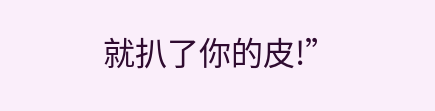就扒了你的皮!”